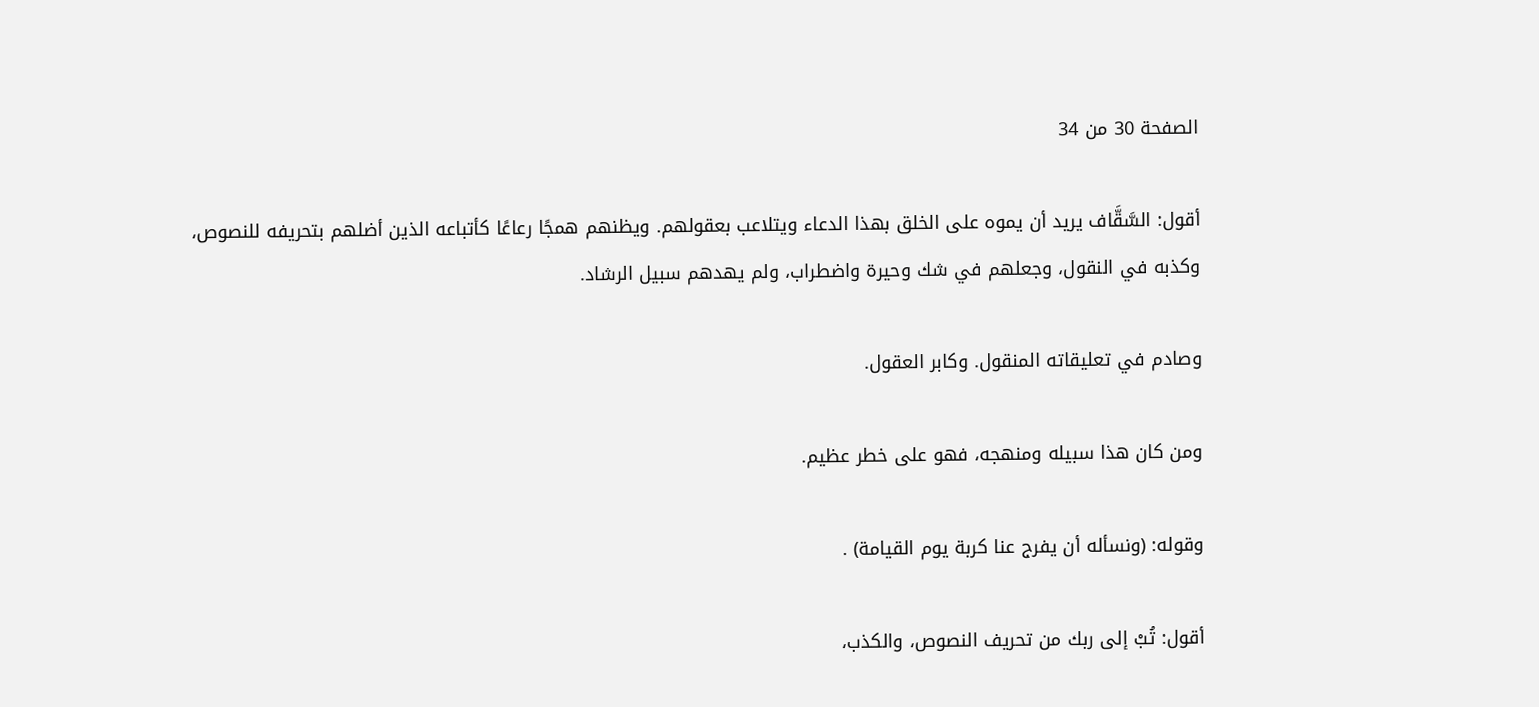الصفحة 30 من 34

أقول: السَّقَّاف يريد أن يموه على الخلق بهذا الدعاء ويتلاعب بعقولهم. ويظنهم همجًا رعاعًا كأتباعه الذين أضلهم بتحريفه للنصوص، وكذبه في النقول، وجعلهم في شك وحيرة واضطراب، ولم يهدهم سبيل الرشاد.

وصادم في تعليقاته المنقول. وكابر العقول.

ومن كان هذا سبيله ومنهجه، فهو على خطر عظيم.

وقوله: (ونسأله أن يفرج عنا كربة يوم القيامة) .

أقول: تُبْ إلى ربك من تحريف النصوص، والكذب،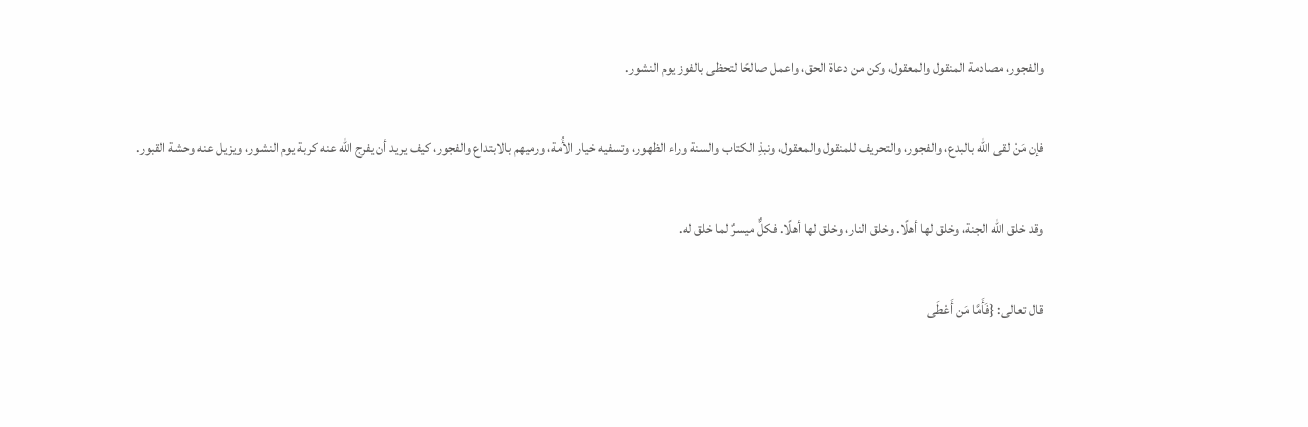والفجور، مصادمة المنقول والمعقول، وكن من دعاة الحق، واعمل صالحًا لتحظى بالفوز يوم النشور.

فإن مَنْ لقى الله بالبدع، والفجور، والتحريف للمنقول والمعقول، ونبذِ الكتاب والسنة وراء الظهور، وتسفيه خيار الأُمة، ورميهم بالابتداع والفجور، كيف يريد أن يفرج الله عنه كربة يوم النشور، ويزيل عنه وحشة القبور.

وقد خلق الله الجنة، وخلق لها أهلًا. وخلق النار، وخلق لها أهلًا. فكلٌّ ميسرٌ لما خلق له.

قال تعالى: {فَأَمَّا مَن أَعْطَى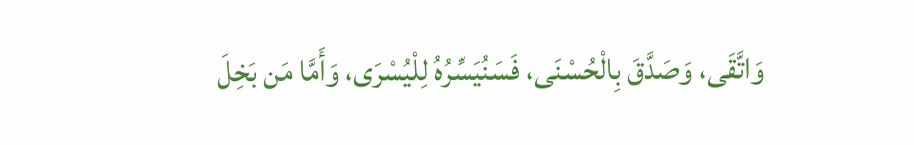وَاتَّقَى، وَصَدَّقَ بِالْحُسْنَى، فَسَنُيَسِّرُهُ لِلْيُسْرَى، وَأَمَّا مَن بَخِلَ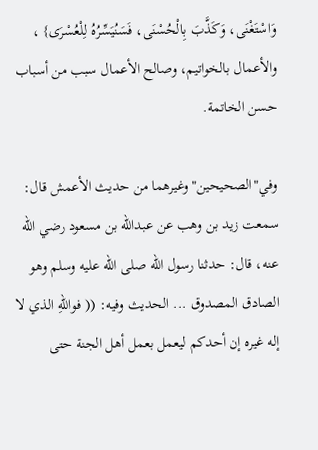وَاسْتَغْنَى، وَكَذَّبَ بِالْحُسْنَى، فَسَنُيَسِّرُهُ لِلْعُسْرَى} ، والأعمال بالخواتيم، وصالح الأعمال سبب من أسباب حسن الخاتمة.

وفي"الصحيحين"وغيرهما من حديث الأعمش قال: سمعت زيد بن وهب عن عبدالله بن مسعود رضي الله عنه، قال: حدثنا رسول الله صلى الله عليه وسلم وهو الصادق المصدوق ... الحديث وفيه: (( فواللهِ الذي لا إله غيره إن أحدكم ليعمل بعمل أهل الجنة حتى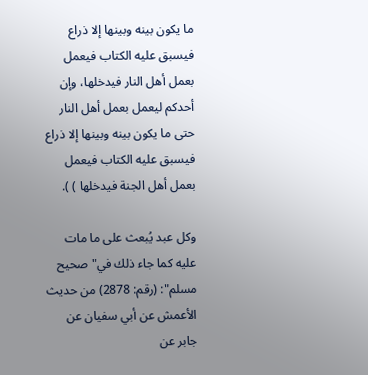ما يكون بينه وبينها إلا ذراع فيسبق عليه الكتاب فيعمل بعمل أهل النار فيدخلها، وإن أحدكم ليعمل بعمل أهل النار حتى ما يكون بينه وبينها إلا ذراع فيسبق عليه الكتاب فيعمل بعمل أهل الجنة فيدخلها ) ).

وكل عبد يُبعث على ما مات عليه كما جاء ذلك في"صحيح مسلم": (رقم: 2878) من حديث الأعمش عن أبي سفيان عن جابر عن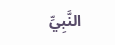النَّبِيِّ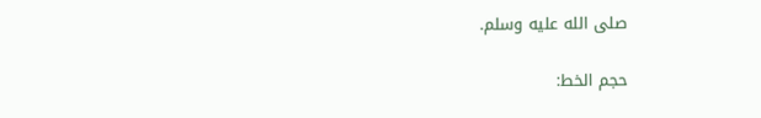صلى الله عليه وسلم.

حجم الخط: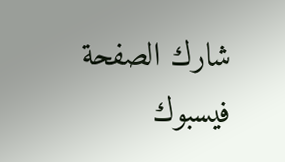شارك الصفحة
فيسبوك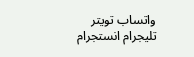واتساب تويتر تليجرام انستجرام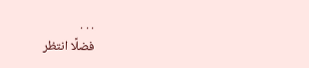. . .
فضلًا انتظر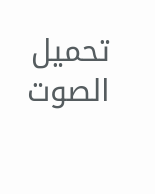تحميل الصوت